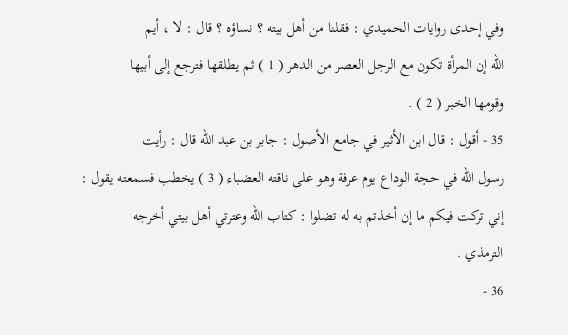وفي إحدى روايات الحميدي : فقلنا من أهل بيته ؟ نساؤه ؟ قال : لا ، أيم
الله إن المرأة تكون مع الرجل العصر من الدهر ( 1 ) ثم يطلقها فترجع إلى أبيها
وقومها الخبر ( 2 ) .
35 - أقول : قال ابن الأثير في جامع الأصول : جابر بن عبد الله قال : رأيت
رسول الله في حجة الوداع يوم عرفة وهو على ناقته العضباء ( 3 ) يخطب فسمعته يقول :
إني تركت فيكم ما إن أخذتم به له تضلوا : كتاب الله وعترتي أهل بيتي أخرجه
الترمذي .
36 -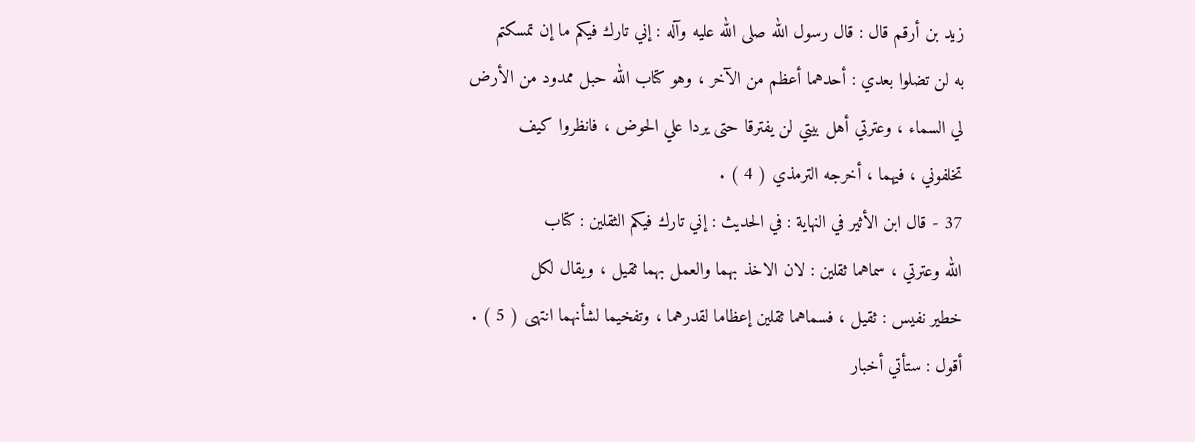زيد بن أرقم قال : قال رسول الله صلى الله عليه وآله : إني تارك فيكم ما إن تمسكتم
به لن تضلوا بعدي : أحدهما أعظم من الآخر ، وهو كتاب الله حبل ممدود من الأرض
لي السماء ، وعترتي أهل بيتي لن يفترقا حتى يردا علي الحوض ، فانظروا كيف
تخلفوني ، فيهما ، أخرجه الترمذي ( 4 ) .
37 - قال ابن الأثير في النهاية : في الحديث : إني تارك فيكم الثقلين : كتاب
الله وعترتي ، سماهما ثقلين : لان الاخذ بهما والعمل بهما ثقيل ، ويقال لكل
خطير نفيس : ثقيل ، فسماهما ثقلين إعظاما لقدرهما ، وتفخيما لشأنهما انتهى ( 5 ) .
أقول : ستأتي أخبار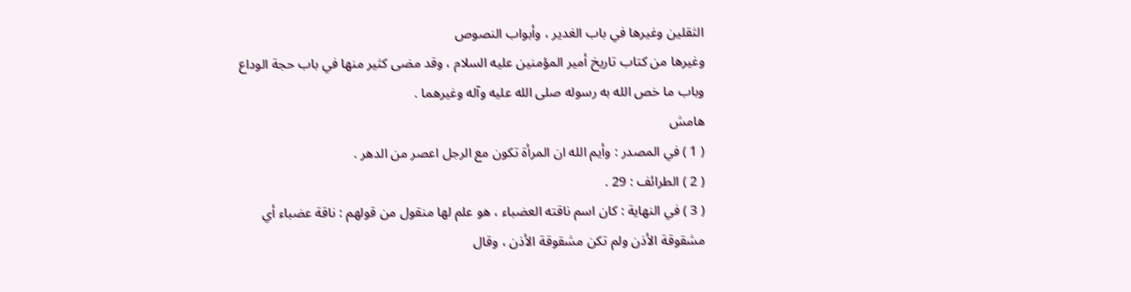الثقلين وغيرها في باب الغدير ، وأبواب النصوص
وغيرها من كتاب تاريخ أمير المؤمنين عليه السلام ، وقد مضى كثير منها في باب حجة الوداع
وباب ما خص الله به رسوله صلى الله عليه وآله وغيرهما .
هامش
( 1 ) في المصدر : وأيم الله ان المرأة تكون مع الرجل اعصر من الدهر .
( 2 ) الطرائف : 29 .
( 3 ) في النهاية : كان اسم ناقته العضباء ، هو علم لها منقول من قولهم : ناقة عضباء أي
مشقوقة الأذن ولم تكن مشقوقة الأذن ، وقال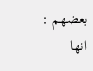بعضهم : انها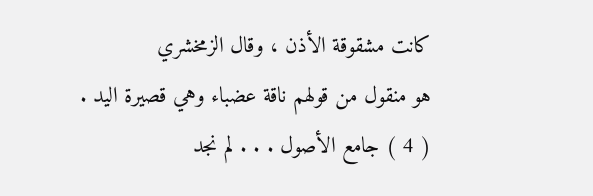كانت مشقوقة الأذن ، وقال الزمخشري
هو منقول من قولهم ناقة عضباء وهي قصيرة اليد .
( 4 ) جامع الأصول . . . لم نجد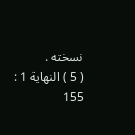نسخته .
( 5 ) النهاية 1 : 155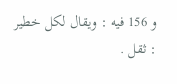و 156 فيه : ويقال لكل خطير : ثقل .